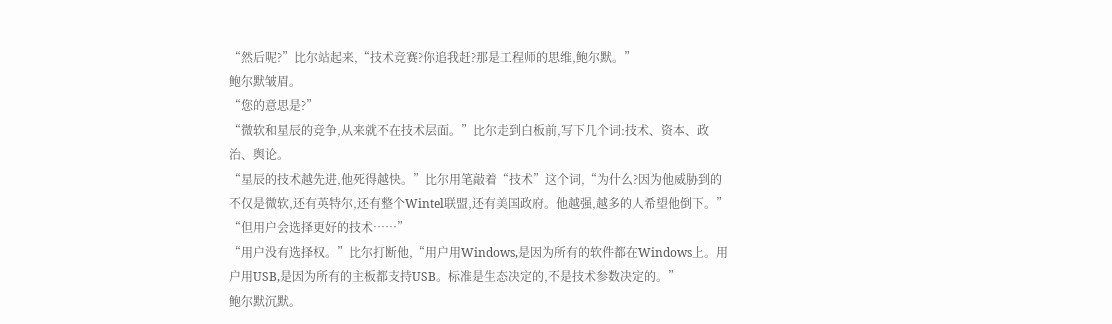“然后呢?”比尔站起来,“技术竞赛?你追我赶?那是工程师的思维,鲍尔默。”
鲍尔默皱眉。
“您的意思是?”
“微软和星辰的竞争,从来就不在技术层面。”比尔走到白板前,写下几个词:技术、资本、政治、舆论。
“星辰的技术越先进,他死得越快。”比尔用笔敲着“技术”这个词,“为什么?因为他威胁到的不仅是微软,还有英特尔,还有整个Wintel联盟,还有美国政府。他越强,越多的人希望他倒下。”
“但用户会选择更好的技术……”
“用户没有选择权。”比尔打断他,“用户用Windows,是因为所有的软件都在Windows上。用户用USB,是因为所有的主板都支持USB。标准是生态决定的,不是技术参数决定的。”
鲍尔默沉默。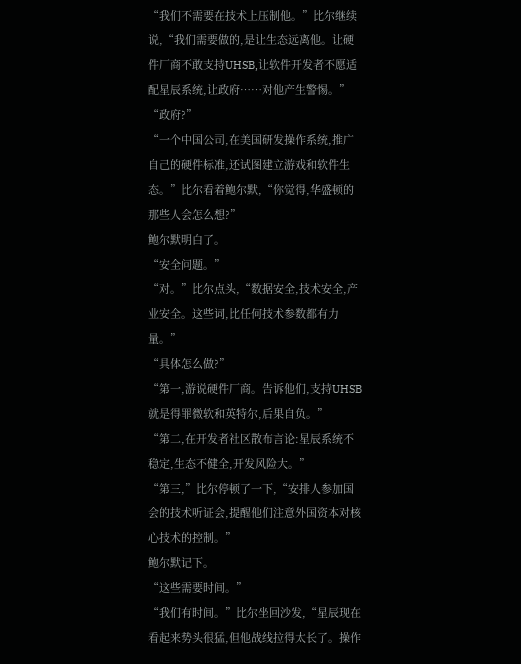“我们不需要在技术上压制他。”比尔继续说,“我们需要做的,是让生态远离他。让硬件厂商不敢支持UHSB,让软件开发者不愿适配星辰系统,让政府……对他产生警惕。”
“政府?”
“一个中国公司,在美国研发操作系统,推广自己的硬件标准,还试图建立游戏和软件生态。”比尔看着鲍尔默,“你觉得,华盛顿的那些人会怎么想?”
鲍尔默明白了。
“安全问题。”
“对。”比尔点头,“数据安全,技术安全,产业安全。这些词,比任何技术参数都有力量。”
“具体怎么做?”
“第一,游说硬件厂商。告诉他们,支持UHSB就是得罪微软和英特尔,后果自负。”
“第二,在开发者社区散布言论:星辰系统不稳定,生态不健全,开发风险大。”
“第三,”比尔停顿了一下,“安排人参加国会的技术听证会,提醒他们注意外国资本对核心技术的控制。”
鲍尔默记下。
“这些需要时间。”
“我们有时间。”比尔坐回沙发,“星辰现在看起来势头很猛,但他战线拉得太长了。操作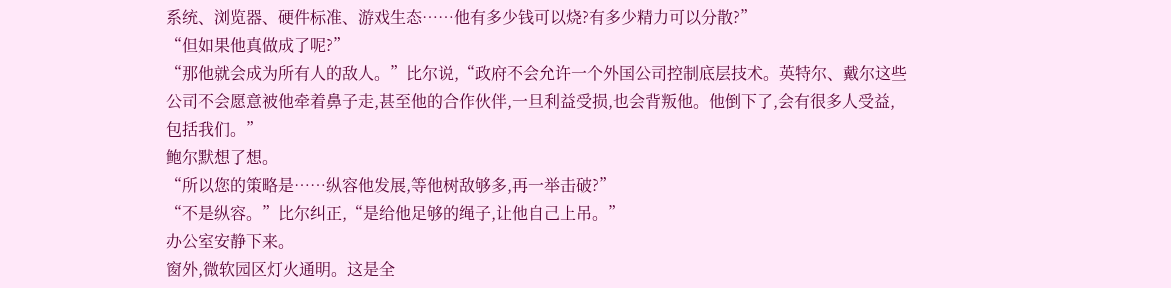系统、浏览器、硬件标准、游戏生态……他有多少钱可以烧?有多少精力可以分散?”
“但如果他真做成了呢?”
“那他就会成为所有人的敌人。”比尔说,“政府不会允许一个外国公司控制底层技术。英特尔、戴尔这些公司不会愿意被他牵着鼻子走,甚至他的合作伙伴,一旦利益受损,也会背叛他。他倒下了,会有很多人受益,包括我们。”
鲍尔默想了想。
“所以您的策略是……纵容他发展,等他树敌够多,再一举击破?”
“不是纵容。”比尔纠正,“是给他足够的绳子,让他自己上吊。”
办公室安静下来。
窗外,微软园区灯火通明。这是全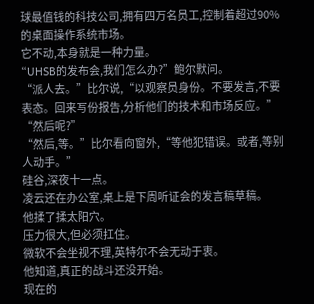球最值钱的科技公司,拥有四万名员工,控制着超过90%的桌面操作系统市场。
它不动,本身就是一种力量。
“UHSB的发布会,我们怎么办?”鲍尔默问。
“派人去。”比尔说,“以观察员身份。不要发言,不要表态。回来写份报告,分析他们的技术和市场反应。”
“然后呢?”
“然后,等。”比尔看向窗外,“等他犯错误。或者,等别人动手。”
硅谷,深夜十一点。
凌云还在办公室,桌上是下周听证会的发言稿草稿。
他揉了揉太阳穴。
压力很大,但必须扛住。
微软不会坐视不理,英特尔不会无动于衷。
他知道,真正的战斗还没开始。
现在的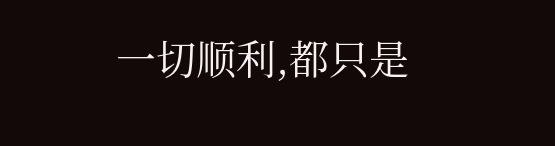一切顺利,都只是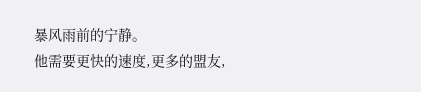暴风雨前的宁静。
他需要更快的速度,更多的盟友,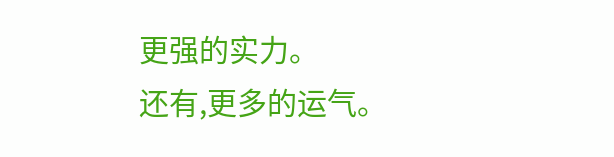更强的实力。
还有,更多的运气。